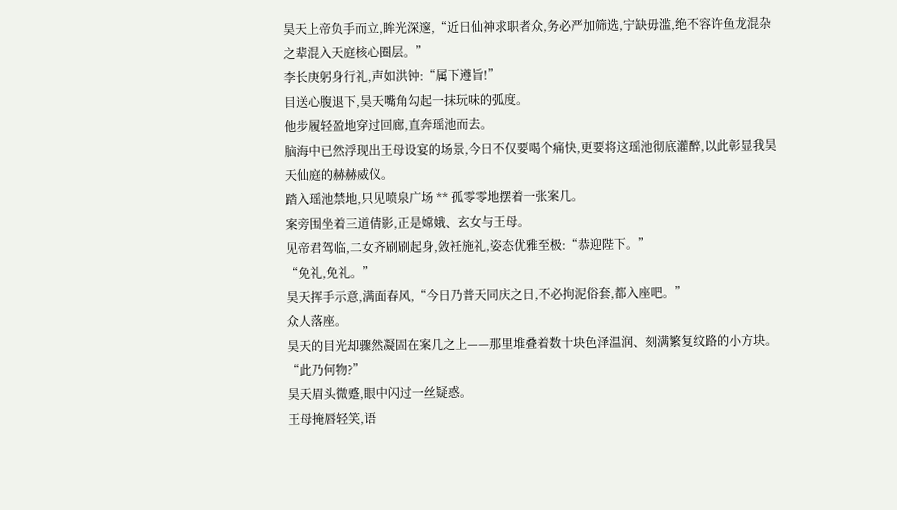昊天上帝负手而立,眸光深邃,“近日仙神求职者众,务必严加筛选,宁缺毋滥,绝不容许鱼龙混杂之辈混入天庭核心圈层。”
李长庚躬身行礼,声如洪钟:“属下遵旨!”
目送心腹退下,昊天嘴角勾起一抹玩味的弧度。
他步履轻盈地穿过回廊,直奔瑶池而去。
脑海中已然浮现出王母设宴的场景,今日不仅要喝个痛快,更要将这瑶池彻底灌醉,以此彰显我昊天仙庭的赫赫威仪。
踏入瑶池禁地,只见喷泉广场 ** 孤零零地摆着一张案几。
案旁围坐着三道倩影,正是嫦娥、玄女与王母。
见帝君驾临,二女齐刷刷起身,敛衽施礼,姿态优雅至极:“恭迎陛下。”
“免礼,免礼。”
昊天挥手示意,满面春风,“今日乃普天同庆之日,不必拘泥俗套,都入座吧。”
众人落座。
昊天的目光却骤然凝固在案几之上——那里堆叠着数十块色泽温润、刻满繁复纹路的小方块。
“此乃何物?”
昊天眉头微蹙,眼中闪过一丝疑惑。
王母掩唇轻笑,语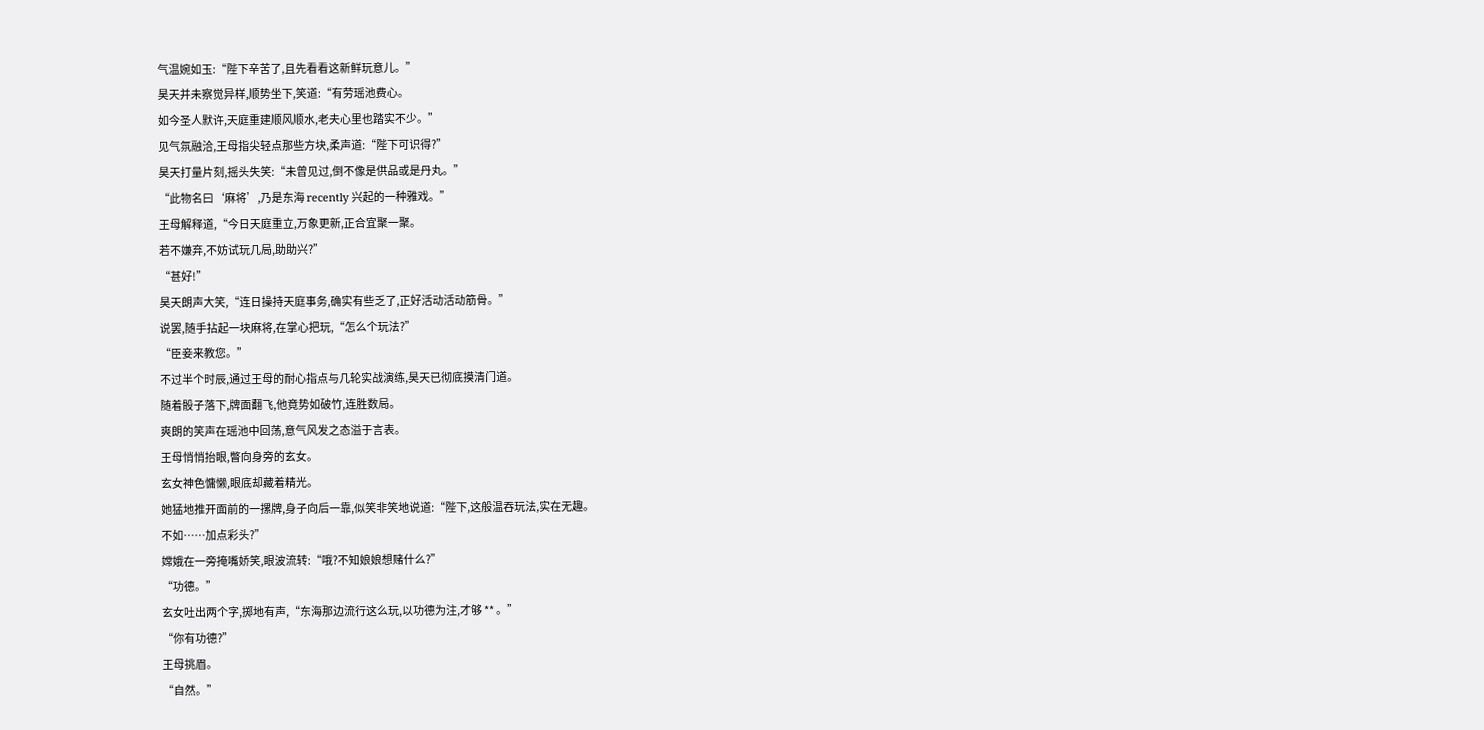气温婉如玉:“陛下辛苦了,且先看看这新鲜玩意儿。”
昊天并未察觉异样,顺势坐下,笑道:“有劳瑶池费心。
如今圣人默许,天庭重建顺风顺水,老夫心里也踏实不少。”
见气氛融洽,王母指尖轻点那些方块,柔声道:“陛下可识得?”
昊天打量片刻,摇头失笑:“未曾见过,倒不像是供品或是丹丸。”
“此物名曰‘麻将’,乃是东海 recently 兴起的一种雅戏。”
王母解释道,“今日天庭重立,万象更新,正合宜聚一聚。
若不嫌弃,不妨试玩几局,助助兴?”
“甚好!”
昊天朗声大笑,“连日操持天庭事务,确实有些乏了,正好活动活动筋骨。”
说罢,随手拈起一块麻将,在掌心把玩,“怎么个玩法?”
“臣妾来教您。”
不过半个时辰,通过王母的耐心指点与几轮实战演练,昊天已彻底摸清门道。
随着骰子落下,牌面翻飞,他竟势如破竹,连胜数局。
爽朗的笑声在瑶池中回荡,意气风发之态溢于言表。
王母悄悄抬眼,瞥向身旁的玄女。
玄女神色慵懒,眼底却藏着精光。
她猛地推开面前的一摞牌,身子向后一靠,似笑非笑地说道:“陛下,这般温吞玩法,实在无趣。
不如……加点彩头?”
嫦娥在一旁掩嘴娇笑,眼波流转:“哦?不知娘娘想赌什么?”
“功德。”
玄女吐出两个字,掷地有声,“东海那边流行这么玩,以功德为注,才够 ** 。”
“你有功德?”
王母挑眉。
“自然。”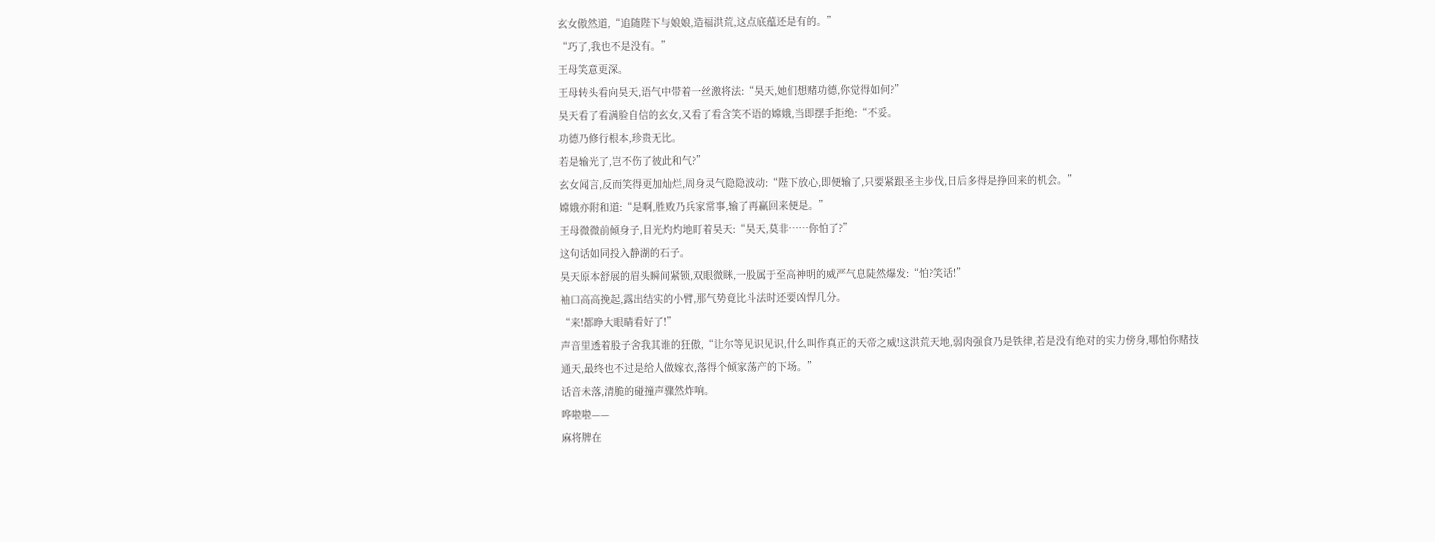玄女傲然道,“追随陛下与娘娘,造福洪荒,这点底蕴还是有的。”
“巧了,我也不是没有。”
王母笑意更深。
王母转头看向昊天,语气中带着一丝激将法:“昊天,她们想赌功德,你觉得如何?”
昊天看了看满脸自信的玄女,又看了看含笑不语的嫦娥,当即摆手拒绝:“不妥。
功德乃修行根本,珍贵无比。
若是输光了,岂不伤了彼此和气?”
玄女闻言,反而笑得更加灿烂,周身灵气隐隐波动:“陛下放心,即便输了,只要紧跟圣主步伐,日后多得是挣回来的机会。”
嫦娥亦附和道:“是啊,胜败乃兵家常事,输了再赢回来便是。”
王母微微前倾身子,目光灼灼地盯着昊天:“昊天,莫非……你怕了?”
这句话如同投入静湖的石子。
昊天原本舒展的眉头瞬间紧锁,双眼微眯,一股属于至高神明的威严气息陡然爆发:“怕?笑话!”
袖口高高挽起,露出结实的小臂,那气势竟比斗法时还要凶悍几分。
“来!都睁大眼睛看好了!”
声音里透着股子舍我其谁的狂傲,“让尔等见识见识,什么叫作真正的天帝之威!这洪荒天地,弱肉强食乃是铁律,若是没有绝对的实力傍身,哪怕你赌技通天,最终也不过是给人做嫁衣,落得个倾家荡产的下场。”
话音未落,清脆的碰撞声骤然炸响。
哗啦啦——
麻将牌在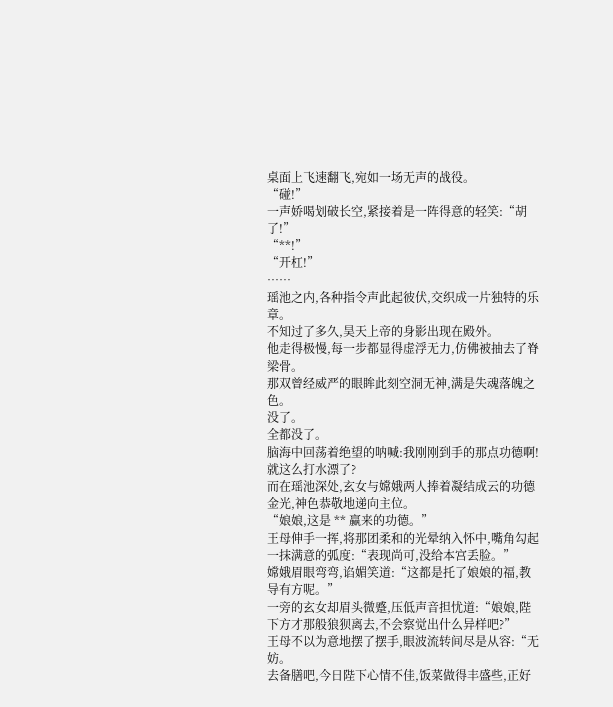桌面上飞速翻飞,宛如一场无声的战役。
“碰!”
一声娇喝划破长空,紧接着是一阵得意的轻笑:“胡了!”
“**!”
“开杠!”
……
瑶池之内,各种指令声此起彼伏,交织成一片独特的乐章。
不知过了多久,昊天上帝的身影出现在殿外。
他走得极慢,每一步都显得虚浮无力,仿佛被抽去了脊梁骨。
那双曾经威严的眼眸此刻空洞无神,满是失魂落魄之色。
没了。
全都没了。
脑海中回荡着绝望的呐喊:我刚刚到手的那点功德啊!就这么打水漂了?
而在瑶池深处,玄女与嫦娥两人捧着凝结成云的功德金光,神色恭敬地递向主位。
“娘娘,这是 ** 赢来的功德。”
王母伸手一挥,将那团柔和的光晕纳入怀中,嘴角勾起一抹满意的弧度:“表现尚可,没给本宫丢脸。”
嫦娥眉眼弯弯,谄媚笑道:“这都是托了娘娘的福,教导有方呢。”
一旁的玄女却眉头微蹙,压低声音担忧道:“娘娘,陛下方才那般狼狈离去,不会察觉出什么异样吧?”
王母不以为意地摆了摆手,眼波流转间尽是从容:“无妨。
去备膳吧,今日陛下心情不佳,饭菜做得丰盛些,正好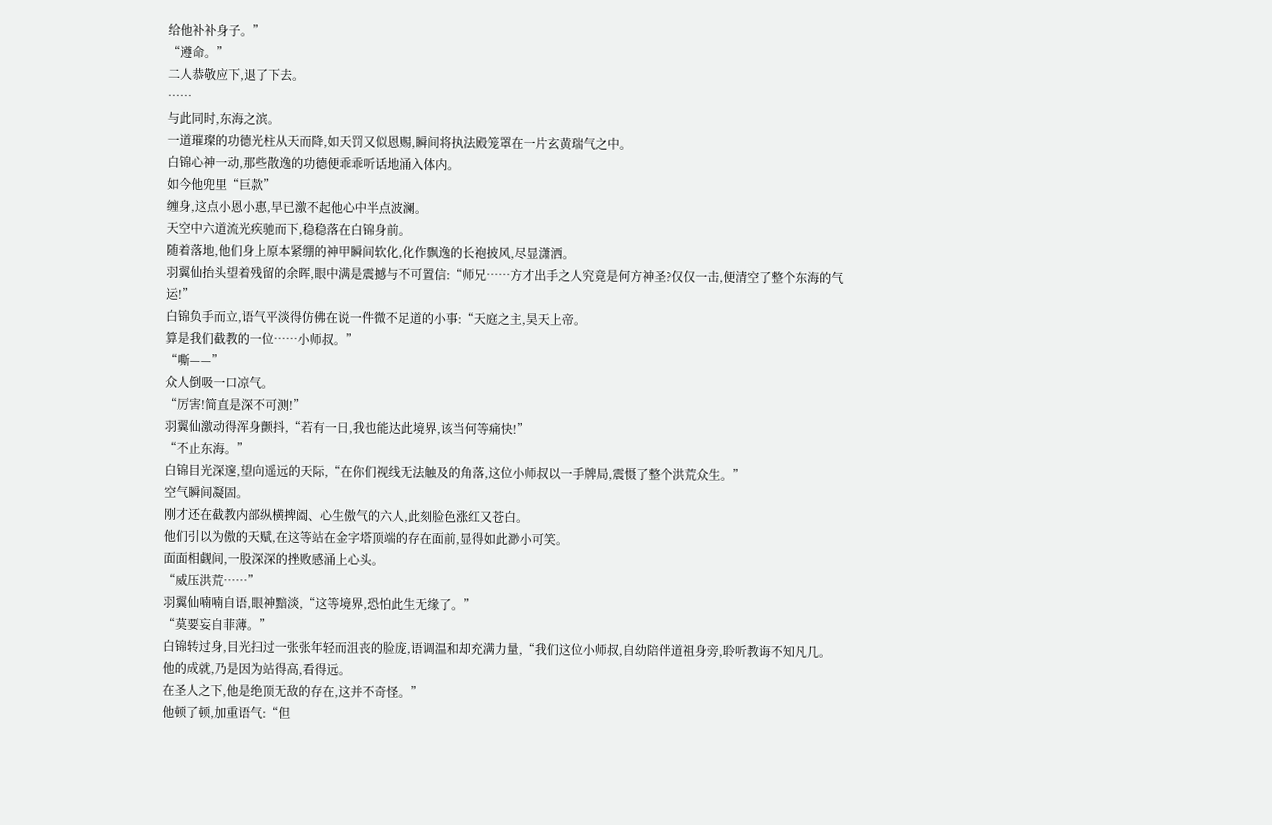给他补补身子。”
“遵命。”
二人恭敬应下,退了下去。
……
与此同时,东海之滨。
一道璀璨的功德光柱从天而降,如天罚又似恩赐,瞬间将执法殿笼罩在一片玄黄瑞气之中。
白锦心神一动,那些散逸的功德便乖乖听话地涌入体内。
如今他兜里“巨款”
缠身,这点小恩小惠,早已激不起他心中半点波澜。
天空中六道流光疾驰而下,稳稳落在白锦身前。
随着落地,他们身上原本紧绷的神甲瞬间软化,化作飘逸的长袍披风,尽显潇洒。
羽翼仙抬头望着残留的余晖,眼中满是震撼与不可置信:“师兄……方才出手之人究竟是何方神圣?仅仅一击,便清空了整个东海的气运!”
白锦负手而立,语气平淡得仿佛在说一件微不足道的小事:“天庭之主,昊天上帝。
算是我们截教的一位……小师叔。”
“嘶——”
众人倒吸一口凉气。
“厉害!简直是深不可测!”
羽翼仙激动得浑身颤抖,“若有一日,我也能达此境界,该当何等痛快!”
“不止东海。”
白锦目光深邃,望向遥远的天际,“在你们视线无法触及的角落,这位小师叔以一手牌局,震慑了整个洪荒众生。”
空气瞬间凝固。
刚才还在截教内部纵横捭阖、心生傲气的六人,此刻脸色涨红又苍白。
他们引以为傲的天赋,在这等站在金字塔顶端的存在面前,显得如此渺小可笑。
面面相觑间,一股深深的挫败感涌上心头。
“威压洪荒……”
羽翼仙喃喃自语,眼神黯淡,“这等境界,恐怕此生无缘了。”
“莫要妄自菲薄。”
白锦转过身,目光扫过一张张年轻而沮丧的脸庞,语调温和却充满力量,“我们这位小师叔,自幼陪伴道祖身旁,聆听教诲不知凡几。
他的成就,乃是因为站得高,看得远。
在圣人之下,他是绝顶无敌的存在,这并不奇怪。”
他顿了顿,加重语气:“但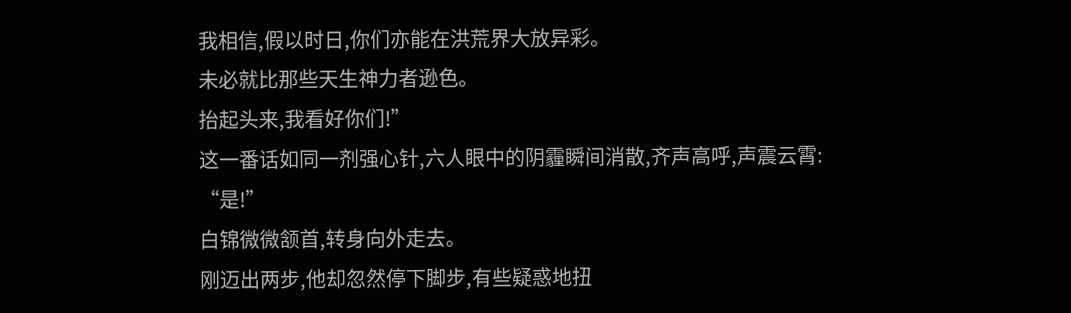我相信,假以时日,你们亦能在洪荒界大放异彩。
未必就比那些天生神力者逊色。
抬起头来,我看好你们!”
这一番话如同一剂强心针,六人眼中的阴霾瞬间消散,齐声高呼,声震云霄:
“是!”
白锦微微颔首,转身向外走去。
刚迈出两步,他却忽然停下脚步,有些疑惑地扭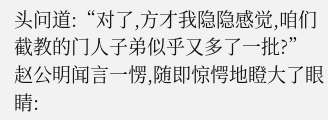头问道:“对了,方才我隐隐感觉,咱们截教的门人子弟似乎又多了一批?”
赵公明闻言一愣,随即惊愕地瞪大了眼睛: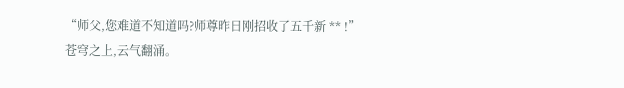“师父,您难道不知道吗?师尊昨日刚招收了五千新 ** !”
苍穹之上,云气翻涌。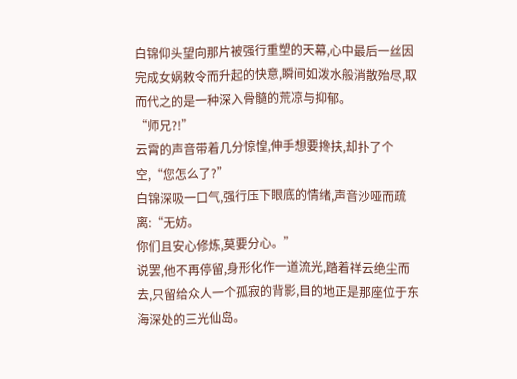白锦仰头望向那片被强行重塑的天幕,心中最后一丝因完成女娲敕令而升起的快意,瞬间如泼水般消散殆尽,取而代之的是一种深入骨髓的荒凉与抑郁。
“师兄?!”
云霄的声音带着几分惊惶,伸手想要搀扶,却扑了个空,“您怎么了?”
白锦深吸一口气,强行压下眼底的情绪,声音沙哑而疏离:“无妨。
你们且安心修炼,莫要分心。”
说罢,他不再停留,身形化作一道流光,踏着祥云绝尘而去,只留给众人一个孤寂的背影,目的地正是那座位于东海深处的三光仙岛。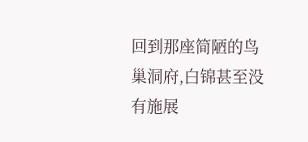回到那座简陋的鸟巢洞府,白锦甚至没有施展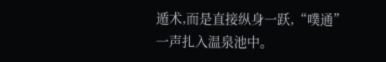遁术,而是直接纵身一跃,“噗通”
一声扎入温泉池中。